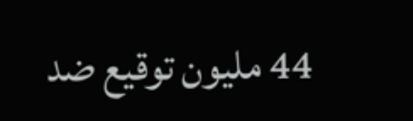44 مليون توقيع ضد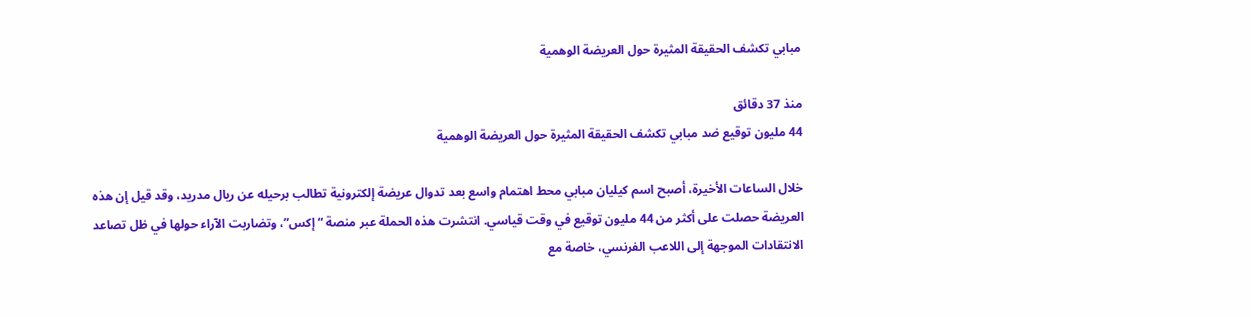مبابي تكشف الحقيقة المثيرة حول العريضة الوهمية

منذ 37 دقائق
44 مليون توقيع ضد مبابي تكشف الحقيقة المثيرة حول العريضة الوهمية

خلال الساعات الأخيرة، أصبح اسم كيليان مبابي محط اهتمام واسع بعد تدوال عريضة إلكترونية تطالب برحيله عن ريال مدريد، وقد قيل إن هذه العريضة حصلت على أكثر من 44 مليون توقيع في وقت قياسي. انتشرت هذه الحملة عبر منصة “إكس”، وتضاربت الآراء حولها في ظل تصاعد الانتقادات الموجهة إلى اللاعب الفرنسي، خاصة مع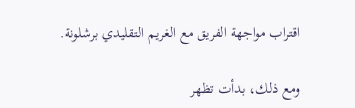اقتراب مواجهة الفريق مع الغريم التقليدي برشلونة.

ومع ذلك، بدأت تظهر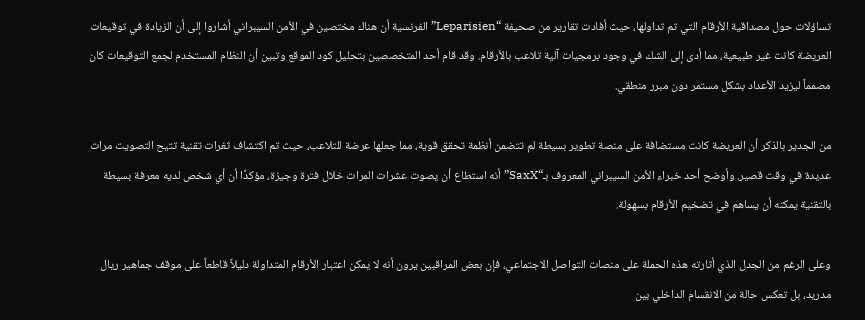تساؤلات حول مصداقية الأرقام التي تم تداولها، حيث أفادت تقارير من صحيفة “Leparisien” الفرنسية أن هناك مختصين في الأمن السيبراني أشاروا إلى أن الزيادة في توقيعات العريضة كانت غير طبيعية، مما أدى إلى الشك في وجود برمجيات آلية تلاعب بالأرقام. وقد قام أحد المتخصصين بتحليل كود الموقع وتبين أن النظام المستخدم لجمع التوقيعات كان مصمماً ليزيد الأعداد بشكل مستمر دون مبرر منطقي.

من الجدير بالذكر أن العريضة كانت مستضافة على منصة تطوير بسيطة لم تتضمن أنظمة تحقق قوية، مما جعلها عرضة للتلاعب، حيث تم اكتشاف ثغرات تقنية تتيح التصويت مرات عديدة في وقت قصير. وأوضح أحد خبراء الأمن السيبراني المعروف بـ“SaxX” أنه استطاع أن يصوت عشرات المرات خلال فترة وجيزة، مؤكدًا أن أي شخص لديه معرفة بسيطة بالتقنية يمكنه أن يساهم في تضخيم الأرقام بسهولة.

وعلى الرغم من الجدل الذي أثارته هذه الحملة على منصات التواصل الاجتماعي، فإن بعض المراقبين يرون أنه لا يمكن اعتبار الأرقام المتداولة دليلاً قاطعاً على موقف جماهير ريال مدريد، بل تعكس حالة من الانقسام الداخلي بين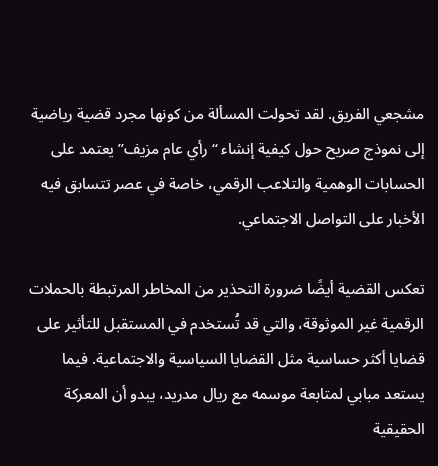مشجعي الفريق. لقد تحولت المسألة من كونها مجرد قضية رياضية إلى نموذج صريح حول كيفية إنشاء “رأي عام مزيف” يعتمد على الحسابات الوهمية والتلاعب الرقمي، خاصة في عصر تتسابق فيه الأخبار على التواصل الاجتماعي.

تعكس القضية أيضًا ضرورة التحذير من المخاطر المرتبطة بالحملات الرقمية غير الموثوقة، والتي قد تُستخدم في المستقبل للتأثير على قضايا أكثر حساسية مثل القضايا السياسية والاجتماعية. فيما يستعد مبابي لمتابعة موسمه مع ريال مدريد، يبدو أن المعركة الحقيقية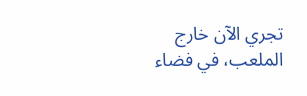تجري الآن خارج الملعب، في فضاء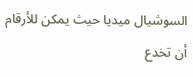السوشيال ميديا حيث يمكن للأرقام أن تخدع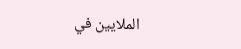الملايين في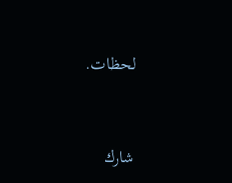لحظات.


شارك